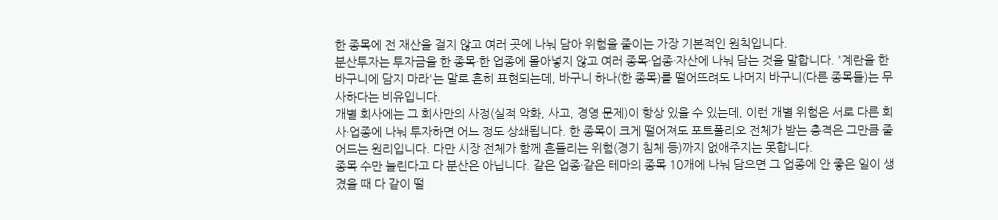한 종목에 전 재산을 걸지 않고 여러 곳에 나눠 담아 위험을 줄이는 가장 기본적인 원칙입니다.
분산투자는 투자금을 한 종목·한 업종에 몰아넣지 않고 여러 종목·업종·자산에 나눠 담는 것을 말합니다. '계란을 한 바구니에 담지 마라'는 말로 흔히 표현되는데, 바구니 하나(한 종목)를 떨어뜨려도 나머지 바구니(다른 종목들)는 무사하다는 비유입니다.
개별 회사에는 그 회사만의 사정(실적 악화, 사고, 경영 문제)이 항상 있을 수 있는데, 이런 개별 위험은 서로 다른 회사·업종에 나눠 투자하면 어느 정도 상쇄됩니다. 한 종목이 크게 떨어져도 포트폴리오 전체가 받는 충격은 그만큼 줄어드는 원리입니다. 다만 시장 전체가 함께 흔들리는 위험(경기 침체 등)까지 없애주지는 못합니다.
종목 수만 늘린다고 다 분산은 아닙니다. 같은 업종·같은 테마의 종목 10개에 나눠 담으면 그 업종에 안 좋은 일이 생겼을 때 다 같이 떨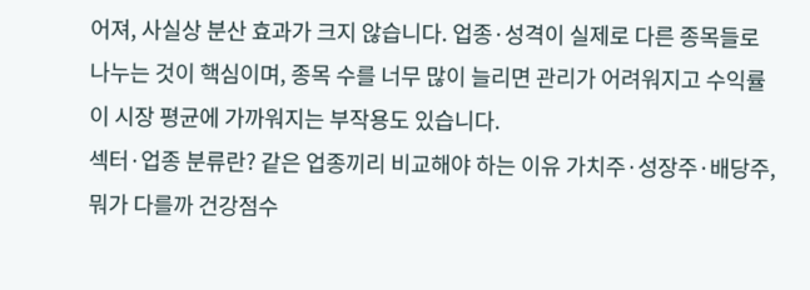어져, 사실상 분산 효과가 크지 않습니다. 업종·성격이 실제로 다른 종목들로 나누는 것이 핵심이며, 종목 수를 너무 많이 늘리면 관리가 어려워지고 수익률이 시장 평균에 가까워지는 부작용도 있습니다.
섹터·업종 분류란? 같은 업종끼리 비교해야 하는 이유 가치주·성장주·배당주, 뭐가 다를까 건강점수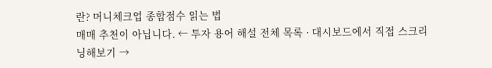란? 머니체크업 종합점수 읽는 법
매매 추천이 아닙니다. ← 투자 용어 해설 전체 목록 · 대시보드에서 직접 스크리닝해보기 →